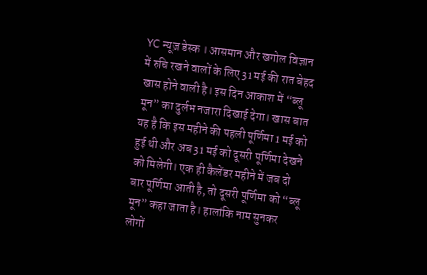YC न्यूज़ डेस्क । आसमान और खगोल विज्ञान में रुचि रखने वालों के लिए 31 मई की रात बेहद खास होने वाली है। इस दिन आकाश में “ब्लू मून” का दुर्लभ नजारा दिखाई देगा। खास बात यह है कि इस महीने की पहली पूर्णिमा 1 मई को हुई थी और अब 31 मई को दूसरी पूर्णिमा देखने को मिलेगी। एक ही कैलेंडर महीने में जब दो बार पूर्णिमा आती है, तो दूसरी पूर्णिमा को “ब्लू मून” कहा जाता है। हालांकि नाम सुनकर लोगों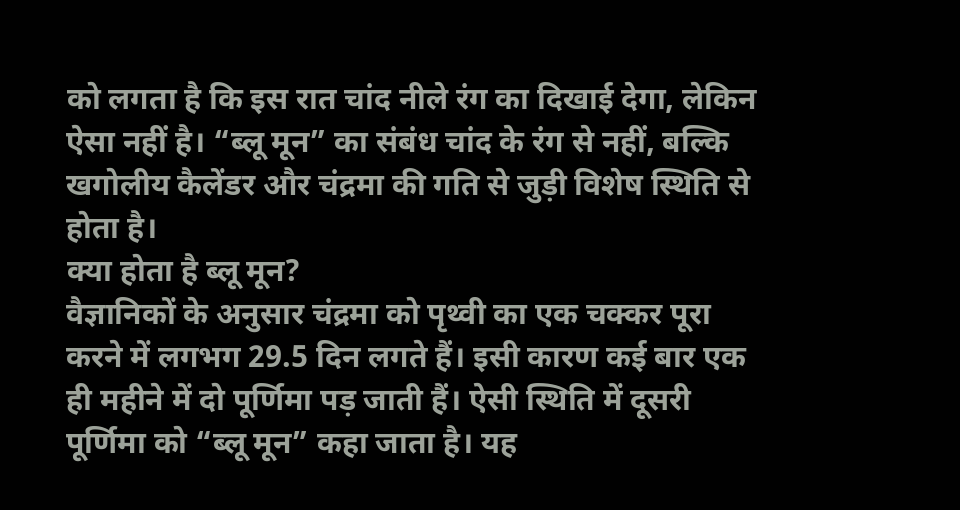को लगता है कि इस रात चांद नीले रंग का दिखाई देगा, लेकिन ऐसा नहीं है। “ब्लू मून” का संबंध चांद के रंग से नहीं, बल्कि खगोलीय कैलेंडर और चंद्रमा की गति से जुड़ी विशेष स्थिति से होता है।
क्या होता है ब्लू मून?
वैज्ञानिकों के अनुसार चंद्रमा को पृथ्वी का एक चक्कर पूरा करने में लगभग 29.5 दिन लगते हैं। इसी कारण कई बार एक ही महीने में दो पूर्णिमा पड़ जाती हैं। ऐसी स्थिति में दूसरी पूर्णिमा को “ब्लू मून” कहा जाता है। यह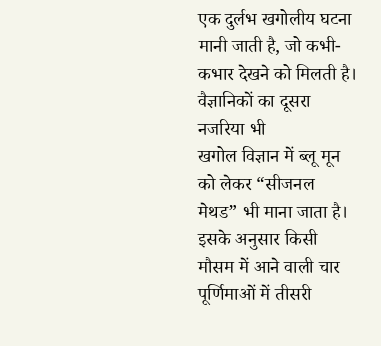एक दुर्लभ खगोलीय घटना मानी जाती है, जो कभी-कभार देखने को मिलती है।
वैज्ञानिकों का दूसरा नजरिया भी
खगोल विज्ञान में ब्लू मून को लेकर “सीजनल मेथड” भी माना जाता है। इसके अनुसार किसी मौसम में आने वाली चार पूर्णिमाओं में तीसरी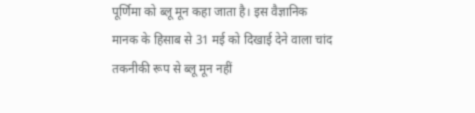पूर्णिमा को ब्लू मून कहा जाता है। इस वैज्ञानिक मानक के हिसाब से 31 मई को दिखाई देने वाला चांद तकनीकी रूप से ब्लू मून नहीं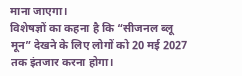माना जाएगा।
विशेषज्ञों का कहना है कि “सीजनल ब्लू मून” देखने के लिए लोगों को 20 मई 2027 तक इंतजार करना होगा।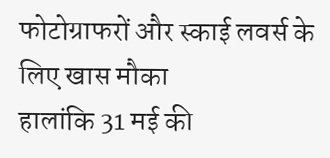फोटोग्राफरों और स्काई लवर्स के लिए खास मौका
हालांकि 31 मई की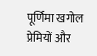पूर्णिमा खगोल प्रेमियों और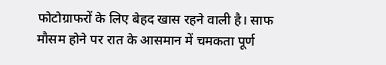फोटोग्राफरों के लिए बेहद खास रहने वाली है। साफ मौसम होने पर रात के आसमान में चमकता पूर्ण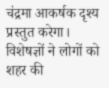चंद्रमा आकर्षक दृश्य प्रस्तुत करेगा। विशेषज्ञों ने लोगों को शहर की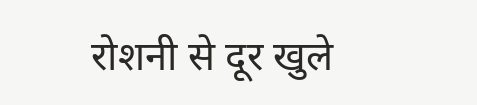रोशनी से दूर खुले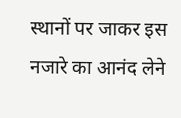स्थानों पर जाकर इस नजारे का आनंद लेने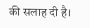की सलाह दी है।